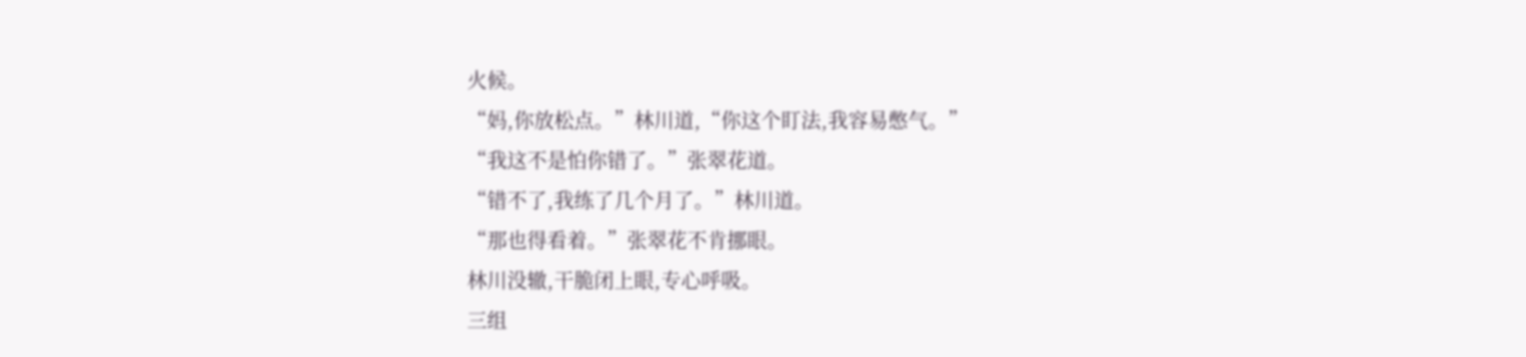火候。
“妈,你放松点。”林川道,“你这个盯法,我容易憋气。”
“我这不是怕你错了。”张翠花道。
“错不了,我练了几个月了。”林川道。
“那也得看着。”张翠花不肯挪眼。
林川没辙,干脆闭上眼,专心呼吸。
三组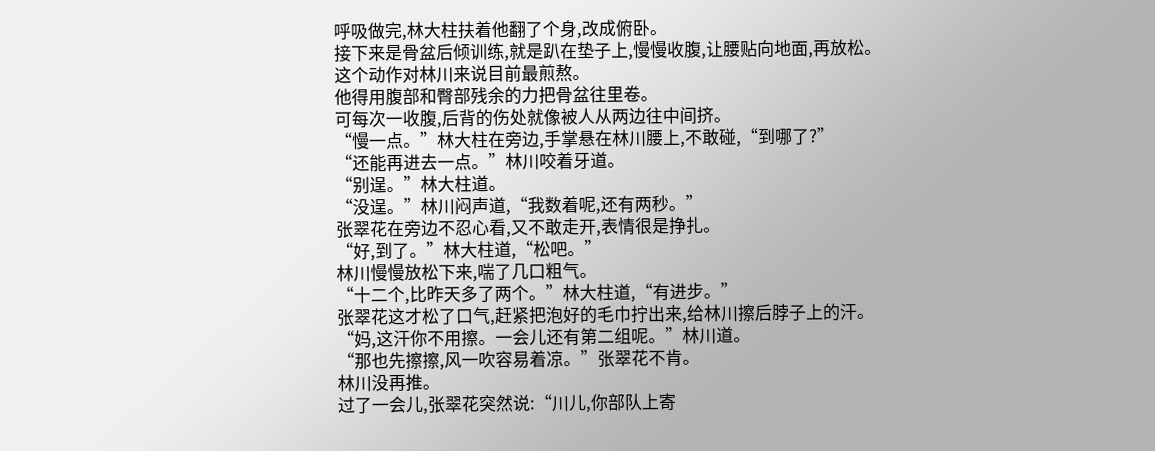呼吸做完,林大柱扶着他翻了个身,改成俯卧。
接下来是骨盆后倾训练,就是趴在垫子上,慢慢收腹,让腰贴向地面,再放松。
这个动作对林川来说目前最煎熬。
他得用腹部和臀部残余的力把骨盆往里卷。
可每次一收腹,后背的伤处就像被人从两边往中间挤。
“慢一点。”林大柱在旁边,手掌悬在林川腰上,不敢碰,“到哪了?”
“还能再进去一点。”林川咬着牙道。
“别逞。”林大柱道。
“没逞。”林川闷声道,“我数着呢,还有两秒。”
张翠花在旁边不忍心看,又不敢走开,表情很是挣扎。
“好,到了。”林大柱道,“松吧。”
林川慢慢放松下来,喘了几口粗气。
“十二个,比昨天多了两个。”林大柱道,“有进步。”
张翠花这才松了口气,赶紧把泡好的毛巾拧出来,给林川擦后脖子上的汗。
“妈,这汗你不用擦。一会儿还有第二组呢。”林川道。
“那也先擦擦,风一吹容易着凉。”张翠花不肯。
林川没再推。
过了一会儿,张翠花突然说:“川儿,你部队上寄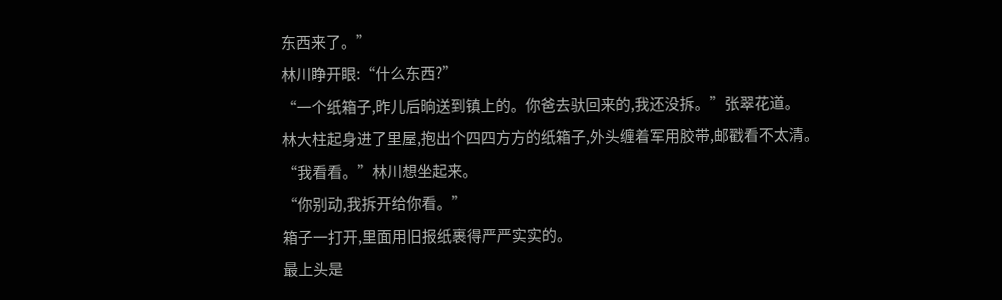东西来了。”
林川睁开眼:“什么东西?”
“一个纸箱子,昨儿后晌送到镇上的。你爸去驮回来的,我还没拆。”张翠花道。
林大柱起身进了里屋,抱出个四四方方的纸箱子,外头缠着军用胶带,邮戳看不太清。
“我看看。”林川想坐起来。
“你别动,我拆开给你看。”
箱子一打开,里面用旧报纸裹得严严实实的。
最上头是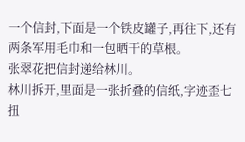一个信封,下面是一个铁皮罐子,再往下,还有两条军用毛巾和一包晒干的草根。
张翠花把信封递给林川。
林川拆开,里面是一张折叠的信纸,字迹歪七扭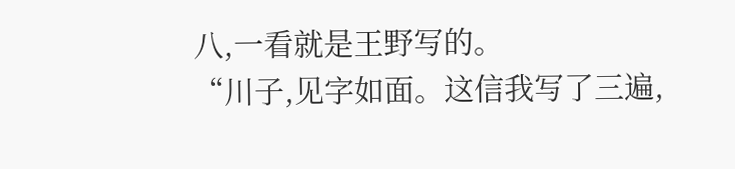八,一看就是王野写的。
“川子,见字如面。这信我写了三遍,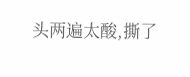头两遍太酸,撕了